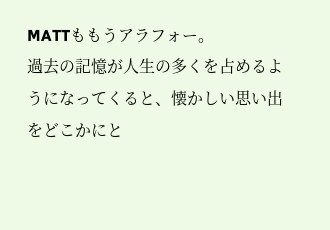MATTももうアラフォー。
過去の記憶が人生の多くを占めるようになってくると、懐かしい思い出をどこかにと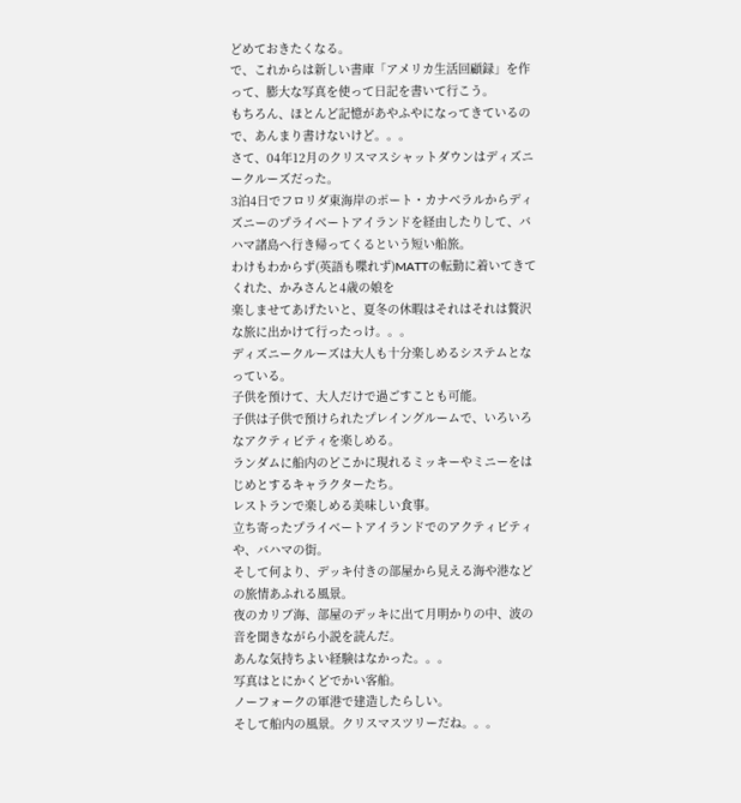どめておきたくなる。
で、これからは新しい書庫「アメリカ生活回顧録」を作って、膨大な写真を使って日記を書いて行こう。
もちろん、ほとんど記憶があやふやになってきているので、あんまり書けないけど。。。
さて、04年12月のクリスマスシャットダウンはディズニークルーズだった。
3泊4日でフロリダ東海岸のポート・カナベラルからディズニーのプライベートアイランドを経由したりして、バハマ諸島へ行き帰ってくるという短い船旅。
わけもわからず(英語も喋れず)MATTの転勤に着いてきてくれた、かみさんと4歳の娘を
楽しませてあげたいと、夏冬の休暇はそれはそれは贅沢な旅に出かけて行ったっけ。。。
ディズニークルーズは大人も十分楽しめるシステムとなっている。
子供を預けて、大人だけで過ごすことも可能。
子供は子供で預けられたプレイングルームで、いろいろなアクティビティを楽しめる。
ランダムに船内のどこかに現れるミッキーやミニーをはじめとするキャラクターたち。
レストランで楽しめる美味しい食事。
立ち寄ったプライベートアイランドでのアクティビティや、バハマの街。
そして何より、デッキ付きの部屋から見える海や港などの旅情あふれる風景。
夜のカリブ海、部屋のデッキに出て月明かりの中、波の音を聞きながら小説を読んだ。
あんな気持ちよい経験はなかった。。。
写真はとにかくどでかい客船。
ノーフォークの軍港で建造したらしい。
そして船内の風景。クリスマスツリーだね。。。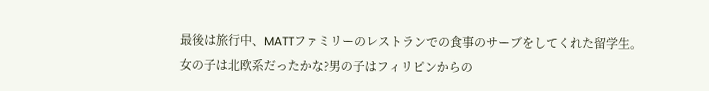最後は旅行中、MATTファミリーのレストランでの食事のサーブをしてくれた留学生。
女の子は北欧系だったかな?男の子はフィリピンからの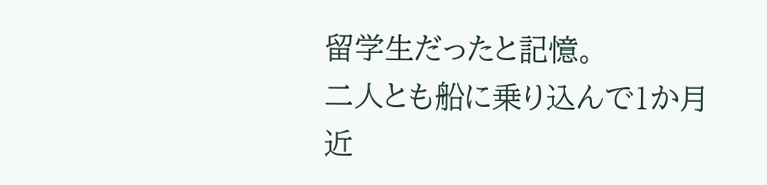留学生だったと記憶。
二人とも船に乗り込んで1か月近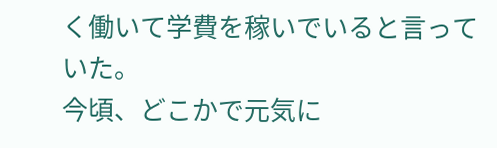く働いて学費を稼いでいると言っていた。
今頃、どこかで元気に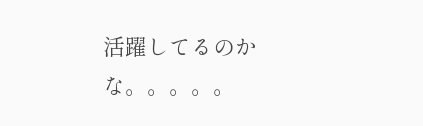活躍してるのかな。。。。。